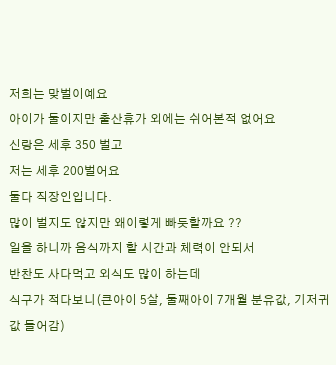저희는 맞벌이예요
아이가 둘이지만 출산휴가 외에는 쉬어본적 없어요
신랑은 세후 350 벌고
저는 세후 200벌어요
둘다 직장인입니다.
많이 벌지도 않지만 왜이렇게 빠듯할까요 ??
일을 하니까 음식까지 할 시간과 체력이 안되서
반찬도 사다먹고 외식도 많이 하는데
식구가 적다보니(큰아이 5살, 둘째아이 7개월 분유값, 기저귀값 들어감)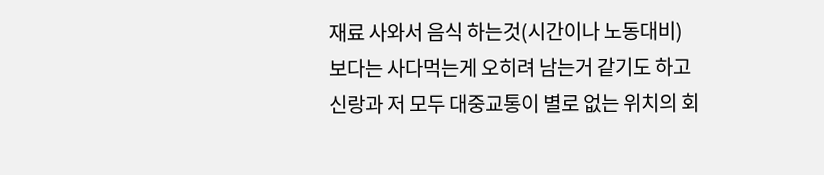재료 사와서 음식 하는것(시간이나 노동대비)
보다는 사다먹는게 오히려 남는거 같기도 하고
신랑과 저 모두 대중교통이 별로 없는 위치의 회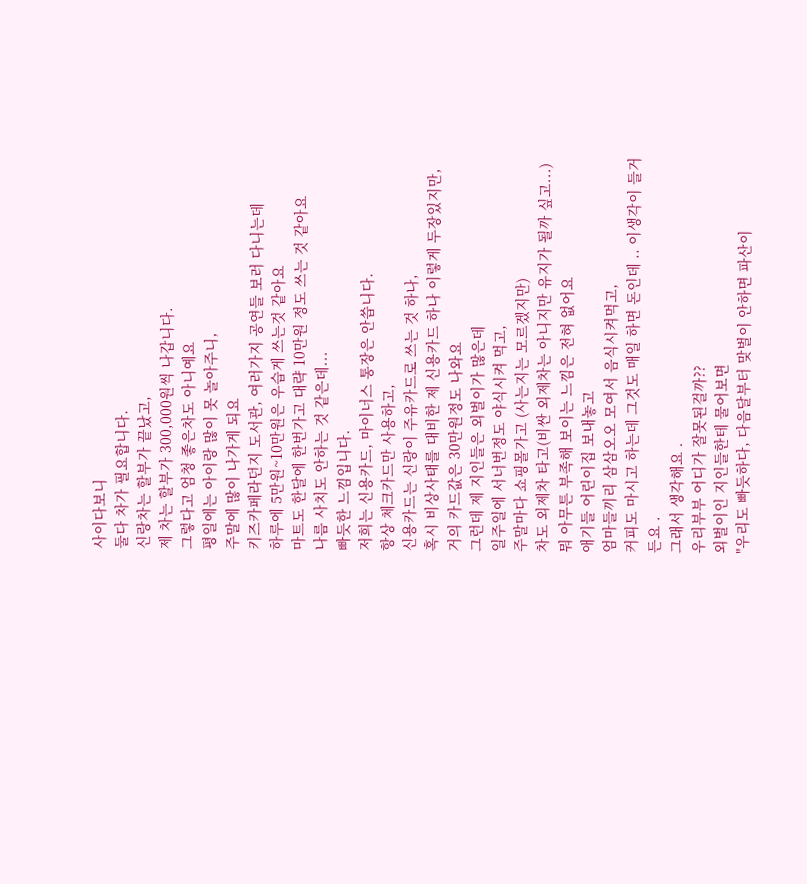사이다보니
둘다 차가 필요합니다.
신랑차는 할부가 끝났고,
제 차는 할부가 300,000원씩 나갑니다.
그렇다고 엄청 좋은차도 아니예요
평일에는 아이랑 많이 못 놀아주니,
주말에 많이 나가게 되요
키즈카페라던지 도서관, 여러가지 공연들 보러 다니는데
하루에 5만원~10만원은 우습게 쓰는것 같아요
마트도 한달에 한번가고 대략 10만원 정도 쓰는 것 같아요
나름 사치도 안하는 것 같은데...
빠듯한 느낌입니다.
저희는 신용카드, 마이너스 통장은 안씁니다.
항상 체크카드만 사용하고,
신용카드는 신랑이 주유카드로 쓰는 것 하나,
혹시 비상사태를 대비한 제 신용카드 하나 이렇게 두장있지만,
거의 카드값은 30만원정도 나와요
그런데 제 지인들은 외벌이가 많은데
일주일에 서너번정도 야식시켜 먹고,
주말마다 쇼핑몰가고 (사는지는 모르겠지만)
차도 외제차 타고(비싼 외제차는 아니지만 유지가 될까 싶고...)
뭐 아무튼 부족해 보이는 느낌은 전혀 없어요
애기들 어린이집 보내놓고
엄마들끼리 삼삼오오 모여서 음식시켜먹고,
커피도 마시고 하는데 그것도 매일 하면 돈인데 .. 이생각이 들거든요 .
그래서 생각해요 .
우리부부 어디가 잘못된걸까??
외벌이인 지인들한테 물어보면
"우리도 빠듯하다, 다음달부터 맞벌이 안하면 파산이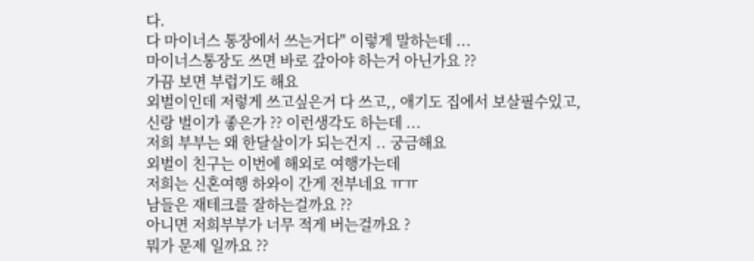다.
다 마이너스 통장에서 쓰는거다" 이렇게 말하는데 ...
마이너스통장도 쓰면 바로 갚아야 하는거 아닌가요 ??
가끔 보면 부럽기도 해요
외벌이인데 저렇게 쓰고싶은거 다 쓰고,, 애기도 집에서 보살필수있고,
신랑 벌이가 좋은가 ?? 이런생각도 하는데 ...
저희 부부는 왜 한달살이가 되는건지 .. 궁금해요
외벌이 친구는 이번에 해외로 여행가는데
저희는 신혼여행 하와이 간게 전부네요 ㅠㅠ
남들은 재테크를 잘하는걸까요 ??
아니면 저희부부가 너무 적게 버는걸까요 ?
뭐가 문제 일까요 ??